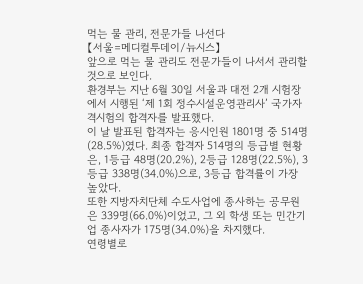먹는 물 관리, 전문가들 나선다
【서울=메디컬투데이/뉴시스】
앞으로 먹는 물 관리도 전문가들이 나서서 관리할 것으로 보인다.
환경부는 지난 6월 30일 서울과 대전 2개 시험장에서 시행된 ‘제 1회 정수시설운영관리사’ 국가자격시험의 합격자를 발표했다.
이 날 발표된 합격자는 응시인원 1801명 중 514명(28.5%)였다. 최종 합격자 514명의 등급별 현황은, 1등급 48명(20.2%), 2등급 128명(22.5%), 3등급 338명(34.0%)으로, 3등급 합격률이 가장 높았다.
또한 지방자치단체 수도사업에 종사하는 공무원은 339명(66.0%)이었고, 그 외 학생 또는 민간기업 종사자가 175명(34.0%)을 차지했다.
연령별로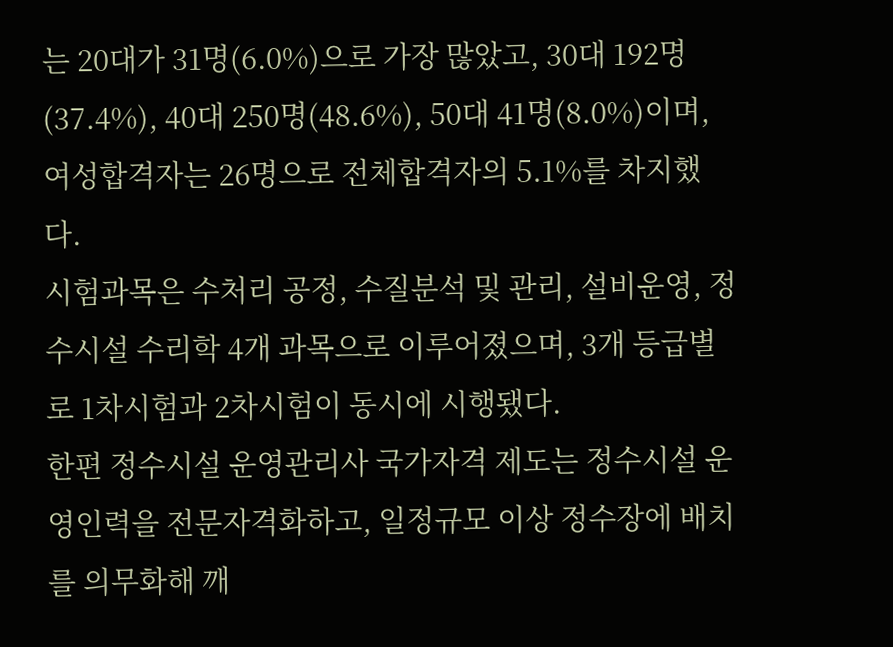는 20대가 31명(6.0%)으로 가장 많았고, 30대 192명(37.4%), 40대 250명(48.6%), 50대 41명(8.0%)이며, 여성합격자는 26명으로 전체합격자의 5.1%를 차지했다.
시험과목은 수처리 공정, 수질분석 및 관리, 설비운영, 정수시설 수리학 4개 과목으로 이루어졌으며, 3개 등급별로 1차시험과 2차시험이 동시에 시행됐다.
한편 정수시설 운영관리사 국가자격 제도는 정수시설 운영인력을 전문자격화하고, 일정규모 이상 정수장에 배치를 의무화해 깨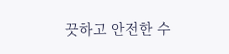끗하고 안전한 수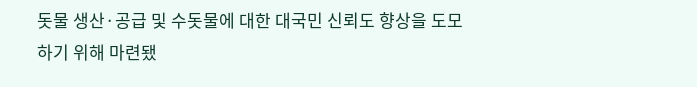돗물 생산·공급 및 수돗물에 대한 대국민 신뢰도 향상을 도모하기 위해 마련됐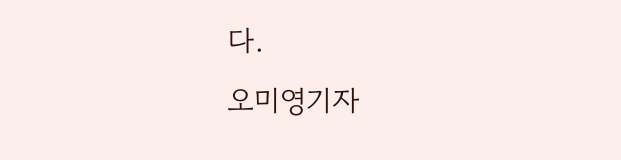다.
오미영기자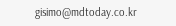gisimo@mdtoday.co.kr